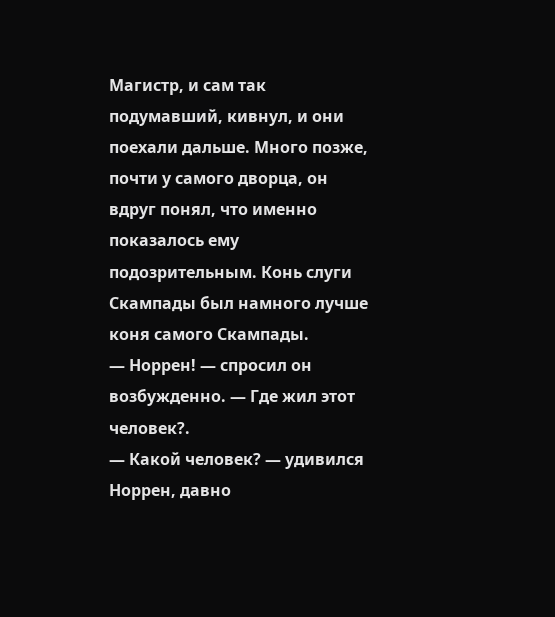Магистр, и сам так подумавший, кивнул, и они поехали дальше. Много позже, почти у самого дворца, он вдруг понял, что именно показалось ему подозрительным. Конь слуги Скампады был намного лучше коня самого Скампады.
— Норрен! — спросил он возбужденно. — Где жил этот человек?.
— Какой человек? — удивился Норрен, давно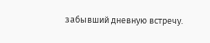забывший дневную встречу.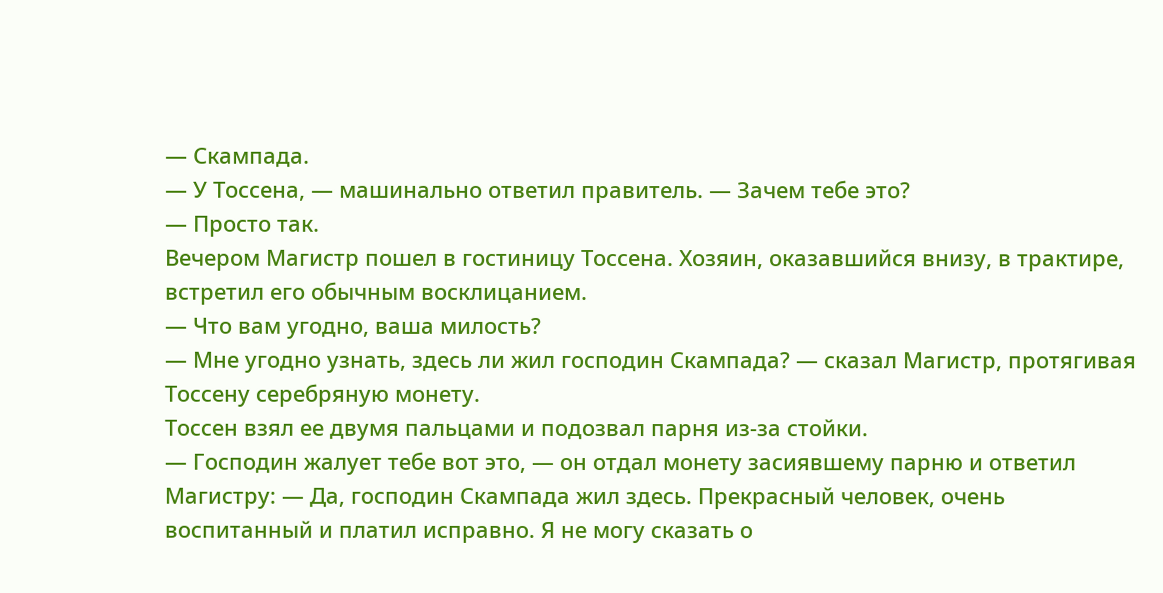— Скампада.
— У Тоссена, — машинально ответил правитель. — Зачем тебе это?
— Просто так.
Вечером Магистр пошел в гостиницу Тоссена. Хозяин, оказавшийся внизу, в трактире, встретил его обычным восклицанием.
— Что вам угодно, ваша милость?
— Мне угодно узнать, здесь ли жил господин Скампада? — сказал Магистр, протягивая Тоссену серебряную монету.
Тоссен взял ее двумя пальцами и подозвал парня из-за стойки.
— Господин жалует тебе вот это, — он отдал монету засиявшему парню и ответил Магистру: — Да, господин Скампада жил здесь. Прекрасный человек, очень воспитанный и платил исправно. Я не могу сказать о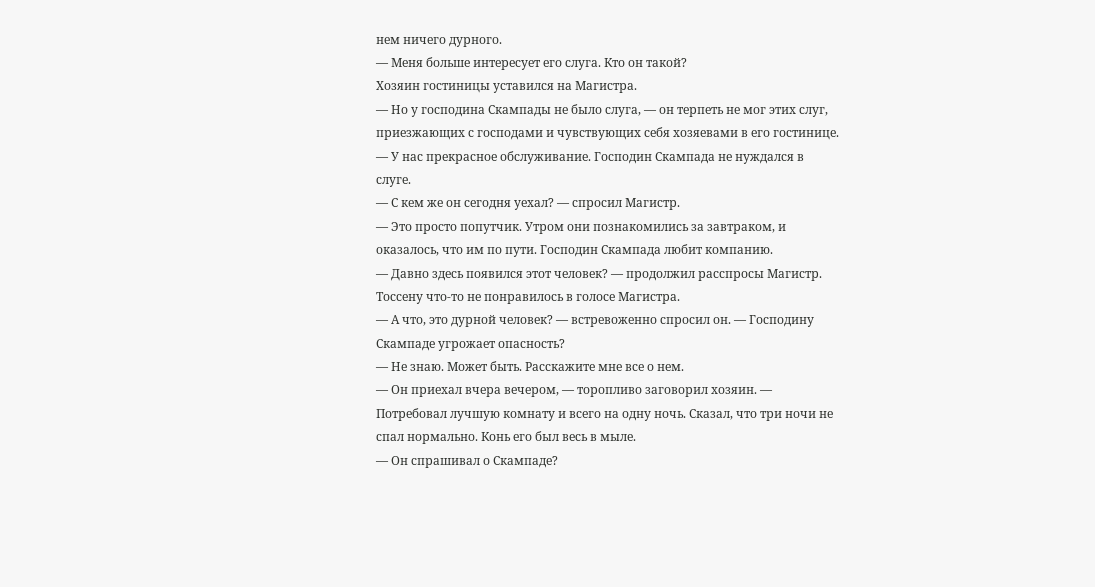нем ничего дурного.
— Меня больше интересует его слуга. Кто он такой?
Хозяин гостиницы уставился на Магистра.
— Но у господина Скампады не было слуга, — он терпеть не мог этих слуг, приезжающих с господами и чувствующих себя хозяевами в его гостинице. — У нас прекрасное обслуживание. Господин Скампада не нуждался в слуге.
— С кем же он сегодня уехал? — спросил Магистр.
— Это просто попутчик. Утром они познакомились за завтраком, и оказалось, что им по пути. Господин Скампада любит компанию.
— Давно здесь появился этот человек? — продолжил расспросы Магистр.
Тоссену что-то не понравилось в голосе Магистра.
— А что, это дурной человек? — встревоженно спросил он. — Господину Скампаде угрожает опасность?
— Не знаю. Может быть. Расскажите мне все о нем.
— Он приехал вчера вечером, — торопливо заговорил хозяин. — Потребовал лучшую комнату и всего на одну ночь. Сказал, что три ночи не спал нормально. Конь его был весь в мыле.
— Он спрашивал о Скампаде?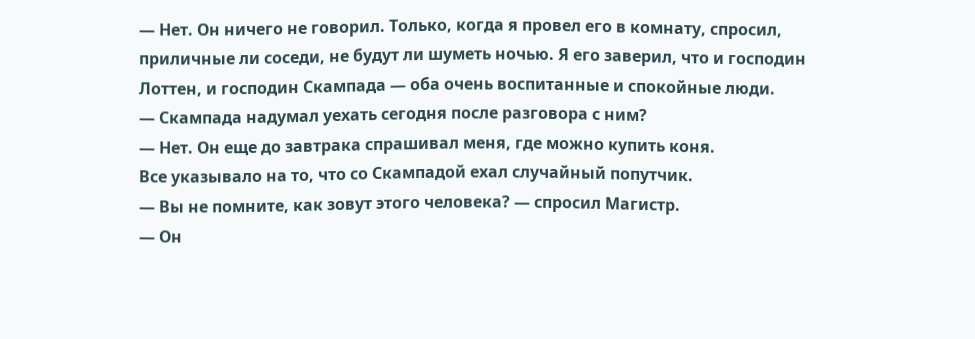— Нет. Он ничего не говорил. Только, когда я провел его в комнату, спросил, приличные ли соседи, не будут ли шуметь ночью. Я его заверил, что и господин Лоттен, и господин Скампада — оба очень воспитанные и спокойные люди.
— Скампада надумал уехать сегодня после разговора с ним?
— Нет. Он еще до завтрака спрашивал меня, где можно купить коня.
Все указывало на то, что со Скампадой ехал случайный попутчик.
— Вы не помните, как зовут этого человека? — спросил Магистр.
— Он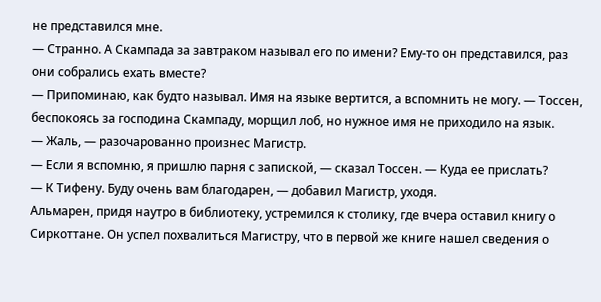не представился мне.
— Странно. А Скампада за завтраком называл его по имени? Ему-то он представился, раз они собрались ехать вместе?
— Припоминаю, как будто называл. Имя на языке вертится, а вспомнить не могу. — Тоссен, беспокоясь за господина Скампаду, морщил лоб, но нужное имя не приходило на язык.
— Жаль, — разочарованно произнес Магистр.
— Если я вспомню, я пришлю парня с запиской, — сказал Тоссен. — Куда ее прислать?
— К Тифену. Буду очень вам благодарен, — добавил Магистр, уходя.
Альмарен, придя наутро в библиотеку, устремился к столику, где вчера оставил книгу о Сиркоттане. Он успел похвалиться Магистру, что в первой же книге нашел сведения о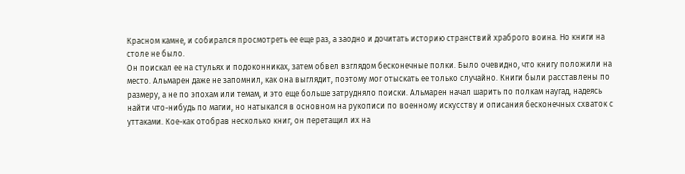Красном камне, и собирался просмотреть ее еще раз, а заодно и дочитать историю странствий храброго воина. Но книги на столе не было.
Он поискал ее на стульях и подоконниках, затем обвел взглядом бесконечные полки. Было очевидно, что книгу положили на место. Альмарен даже не запомнил, как она выглядит, поэтому мог отыскать ее только случайно. Книги были расставлены по размеру, а не по эпохам или темам, и это еще больше затрудняло поиски. Альмарен начал шарить по полкам наугад, надеясь найти что-нибудь по магии, но натыкался в основном на рукописи по военному искусству и описания бесконечных схваток с уттаками. Кое-как отобрав несколько книг, он перетащил их на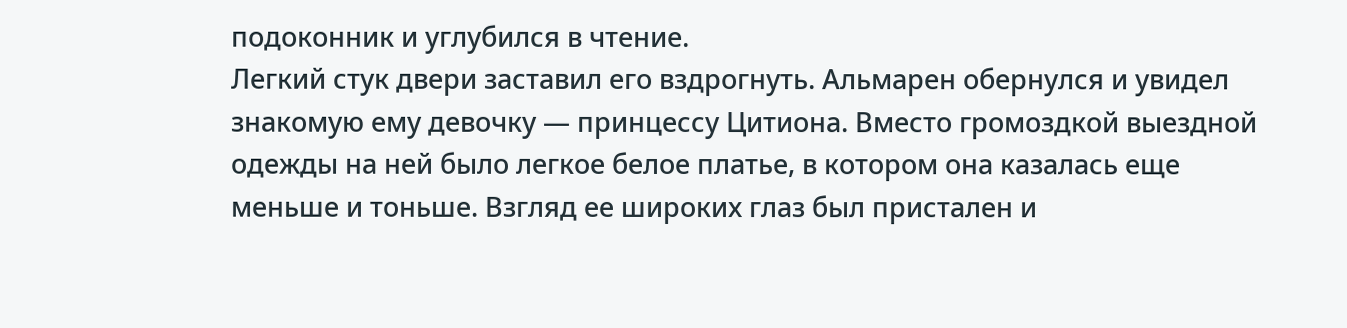подоконник и углубился в чтение.
Легкий стук двери заставил его вздрогнуть. Альмарен обернулся и увидел знакомую ему девочку — принцессу Цитиона. Вместо громоздкой выездной одежды на ней было легкое белое платье, в котором она казалась еще меньше и тоньше. Взгляд ее широких глаз был пристален и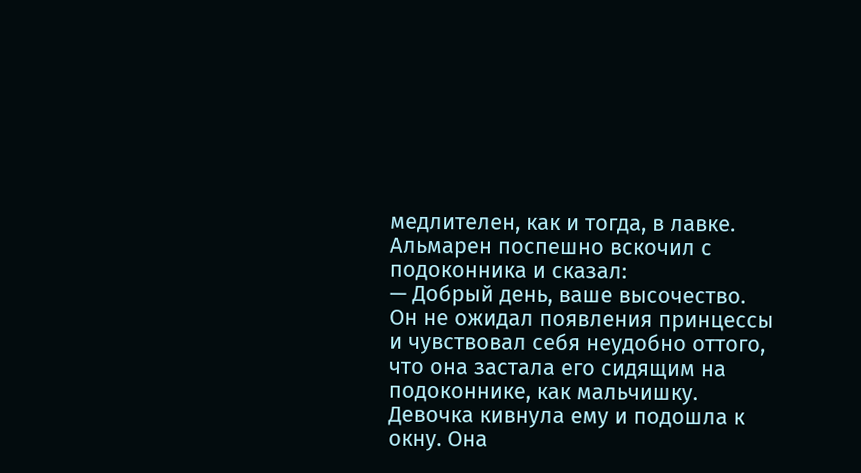медлителен, как и тогда, в лавке.
Альмарен поспешно вскочил с подоконника и сказал:
— Добрый день, ваше высочество.
Он не ожидал появления принцессы и чувствовал себя неудобно оттого, что она застала его сидящим на подоконнике, как мальчишку. Девочка кивнула ему и подошла к окну. Она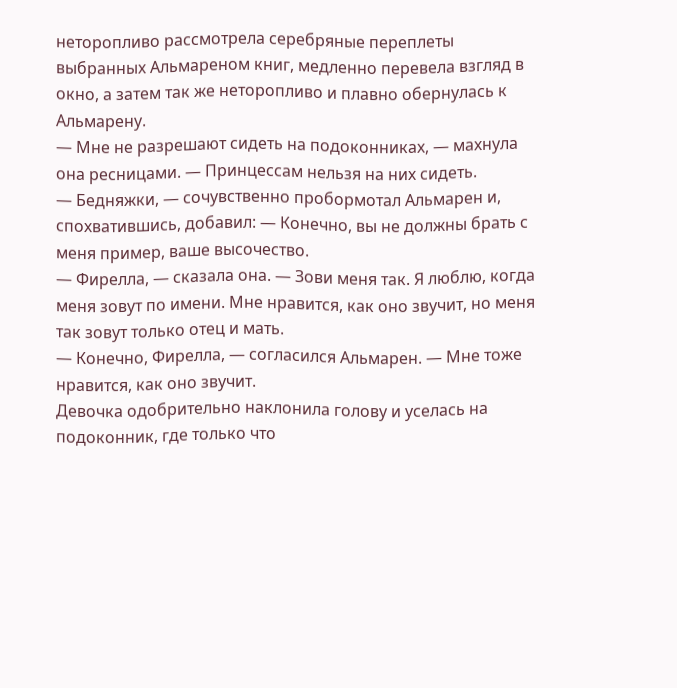неторопливо рассмотрела серебряные переплеты выбранных Альмареном книг, медленно перевела взгляд в окно, а затем так же неторопливо и плавно обернулась к Альмарену.
— Мне не разрешают сидеть на подоконниках, — махнула она ресницами. — Принцессам нельзя на них сидеть.
— Бедняжки, — сочувственно пробормотал Альмарен и, спохватившись, добавил: — Конечно, вы не должны брать с меня пример, ваше высочество.
— Фирелла, — сказала она. — Зови меня так. Я люблю, когда меня зовут по имени. Мне нравится, как оно звучит, но меня так зовут только отец и мать.
— Конечно, Фирелла, — согласился Альмарен. — Мне тоже нравится, как оно звучит.
Девочка одобрительно наклонила голову и уселась на подоконник, где только что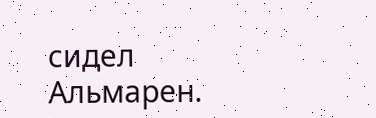сидел Альмарен.